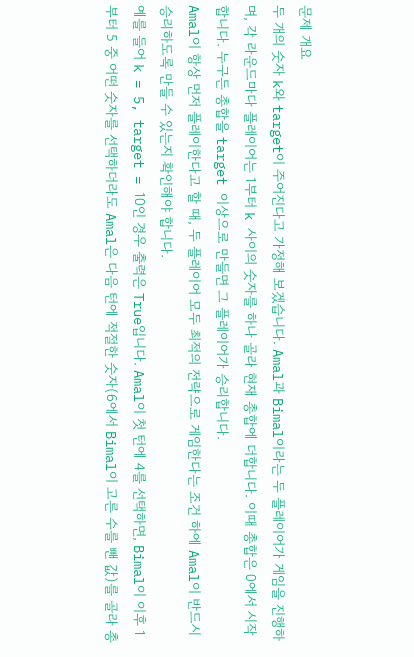문제 개요
두 개의 숫자 k와 target이 주어진다고 가정해 보겠습니다. Amal과 Bimal이라는 두 플레이어가 게임을 진행하며, 각 라운드마다 플레이어는 1부터 k 사이의 숫자를 하나 골라 현재 총합에 더합니다. 이때 총합은 0에서 시작합니다. 누구든 총합을 target 이상으로 만들면 그 플레이어가 승리합니다.
Amal이 항상 먼저 플레이한다고 할 때, 두 플레이어 모두 최적의 전략으로 게임한다는 조건 하에 Amal이 반드시 승리하도록 만들 수 있는지 확인해야 합니다.
예를 들어 k = 5, target = 10인 경우 출력은 True입니다. Amal이 첫 턴에 4를 선택하면, Bimal이 이후 1부터 5 중 어떤 숫자를 선택하더라도 Amal은 다음 턴에 적절한 숫자(6에서 Bimal이 고른 수를 뺀 값)를 골라 총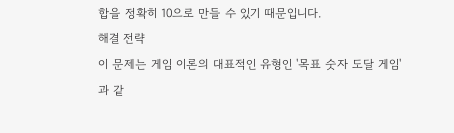합을 정확히 10으로 만들 수 있기 때문입니다.
해결 전략
이 문제는 게임 이론의 대표적인 유형인 '목표 숫자 도달 게임'과 같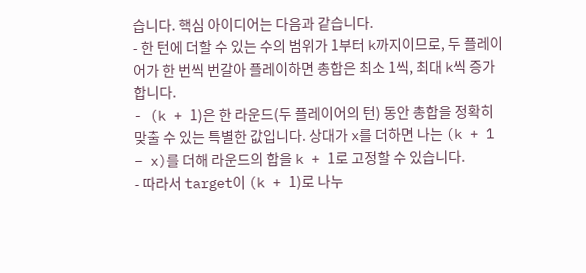습니다. 핵심 아이디어는 다음과 같습니다.
- 한 턴에 더할 수 있는 수의 범위가 1부터 k까지이므로, 두 플레이어가 한 번씩 번갈아 플레이하면 총합은 최소 1씩, 최대 k씩 증가합니다.
- (k + 1)은 한 라운드(두 플레이어의 턴) 동안 총합을 정확히 맞출 수 있는 특별한 값입니다. 상대가 x를 더하면 나는 (k + 1 − x)를 더해 라운드의 합을 k + 1로 고정할 수 있습니다.
- 따라서 target이 (k + 1)로 나누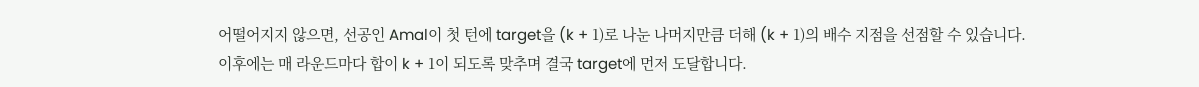어떨어지지 않으면, 선공인 Amal이 첫 턴에 target을 (k + 1)로 나눈 나머지만큼 더해 (k + 1)의 배수 지점을 선점할 수 있습니다. 이후에는 매 라운드마다 합이 k + 1이 되도록 맞추며 결국 target에 먼저 도달합니다.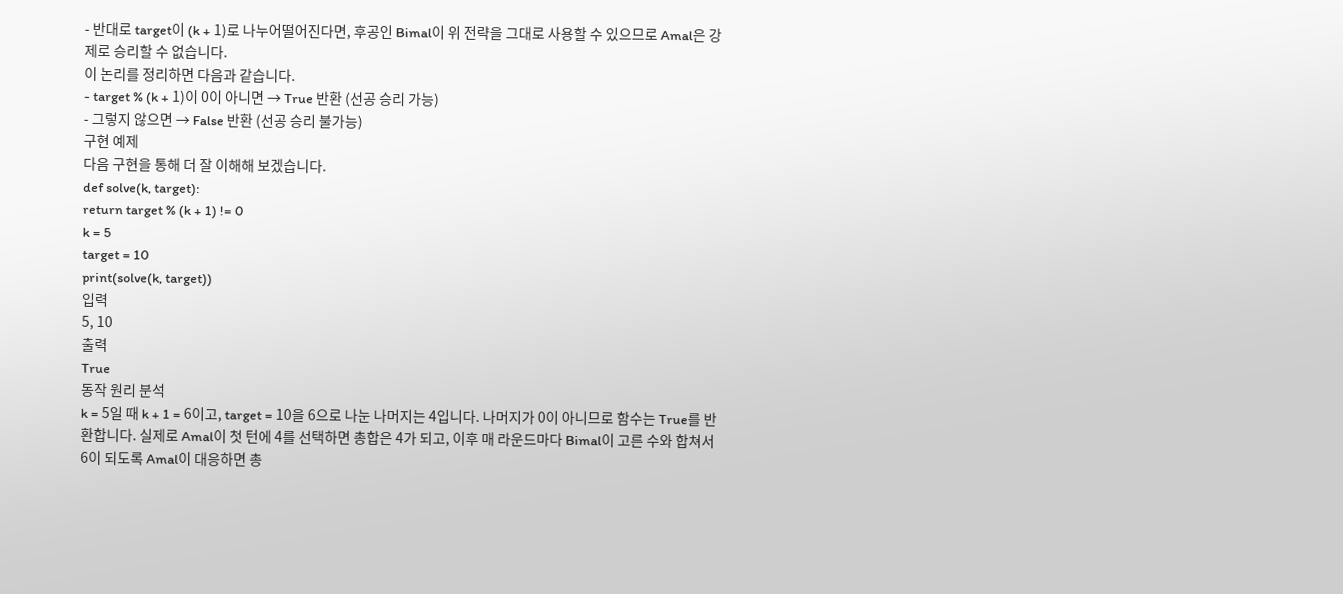- 반대로 target이 (k + 1)로 나누어떨어진다면, 후공인 Bimal이 위 전략을 그대로 사용할 수 있으므로 Amal은 강제로 승리할 수 없습니다.
이 논리를 정리하면 다음과 같습니다.
- target % (k + 1)이 0이 아니면 → True 반환 (선공 승리 가능)
- 그렇지 않으면 → False 반환 (선공 승리 불가능)
구현 예제
다음 구현을 통해 더 잘 이해해 보겠습니다.
def solve(k, target):
return target % (k + 1) != 0
k = 5
target = 10
print(solve(k, target))
입력
5, 10
출력
True
동작 원리 분석
k = 5일 때 k + 1 = 6이고, target = 10을 6으로 나눈 나머지는 4입니다. 나머지가 0이 아니므로 함수는 True를 반환합니다. 실제로 Amal이 첫 턴에 4를 선택하면 총합은 4가 되고, 이후 매 라운드마다 Bimal이 고른 수와 합쳐서 6이 되도록 Amal이 대응하면 총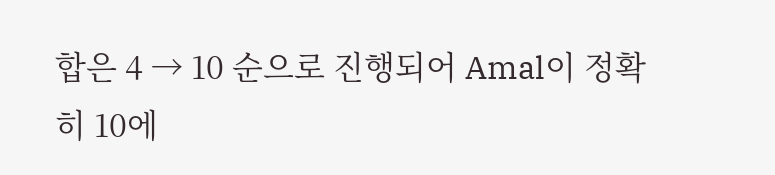합은 4 → 10 순으로 진행되어 Amal이 정확히 10에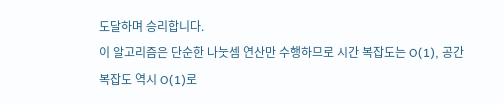도달하며 승리합니다.
이 알고리즘은 단순한 나눗셈 연산만 수행하므로 시간 복잡도는 O(1), 공간 복잡도 역시 O(1)로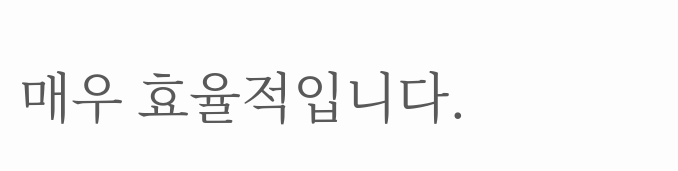매우 효율적입니다.